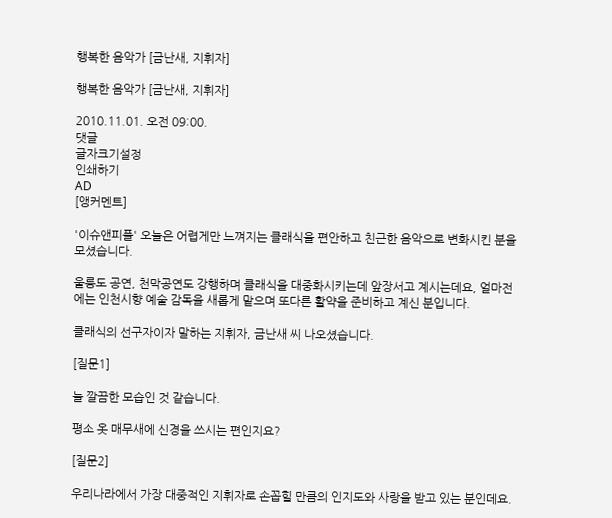행복한 음악가 [금난새, 지휘자]

행복한 음악가 [금난새, 지휘자]

2010.11.01. 오전 09:00.
댓글
글자크기설정
인쇄하기
AD
[앵커멘트]

'이슈앤피플' 오늘은 어렵게만 느껴지는 클래식을 편안하고 친근한 음악으로 변화시킨 분을 모셨습니다.

울릉도 공연, 천막공연도 강행하며 클래식을 대중화시키는데 앞장서고 계시는데요, 얼마전에는 인천시향 예술 감독을 새롭게 맡으며 또다른 활약을 준비하고 계신 분입니다.

클래식의 선구자이자 말하는 지휘자, 금난새 씨 나오셨습니다.

[질문1]

늘 깔끔한 모습인 것 같습니다.

평소 옷 매무새에 신경을 쓰시는 편인지요?

[질문2]

우리나라에서 가장 대중적인 지휘자로 손꼽힐 만큼의 인지도와 사랑을 받고 있는 분인데요.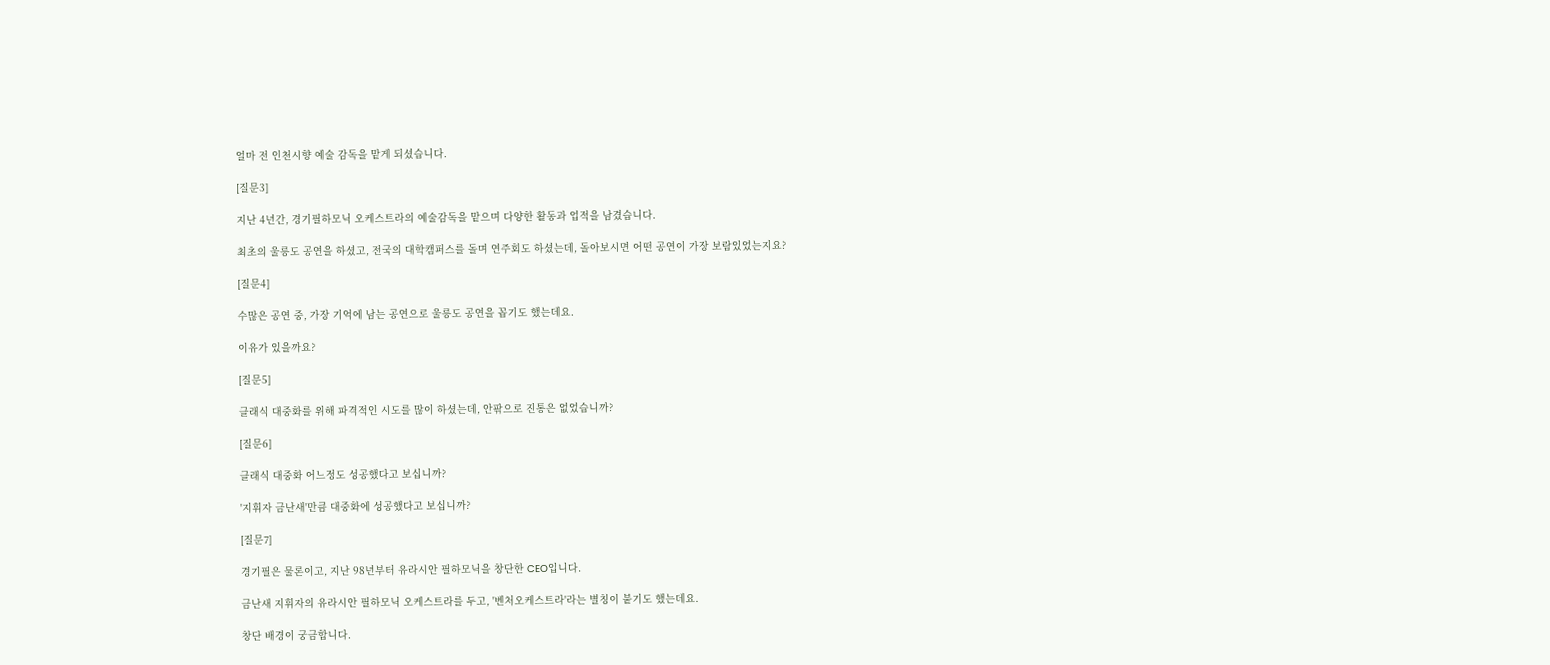얼마 전 인천시향 예술 감독을 맡게 되셨습니다.

[질문3]

지난 4년간, 경기필하모닉 오케스트라의 예술감독을 맡으며 다양한 활동과 업적을 남겼습니다.

최초의 울릉도 공연을 하셨고, 전국의 대학캠퍼스를 돌며 연주회도 하셨는데, 돌아보시면 어떤 공연이 가장 보람있었는지요?

[질문4]

수많은 공연 중, 가장 기억에 남는 공연으로 울릉도 공연을 꼽기도 했는데요.

이유가 있을까요?

[질문5]

클래식 대중화를 위해 파격적인 시도를 많이 하셨는데, 안팎으로 진통은 없었습니까?

[질문6]

클래식 대중화 어느정도 성공했다고 보십니까?

'지휘자 금난새'만큼 대중화에 성공했다고 보십니까?

[질문7]

경기필은 물론이고, 지난 98년부터 유라시안 필하모닉을 창단한 CEO입니다.

금난새 지휘자의 유라시안 필하모닉 오케스트라를 두고, '벤처오케스트라'라는 별칭이 붙기도 했는데요.

창단 배경이 궁금합니다.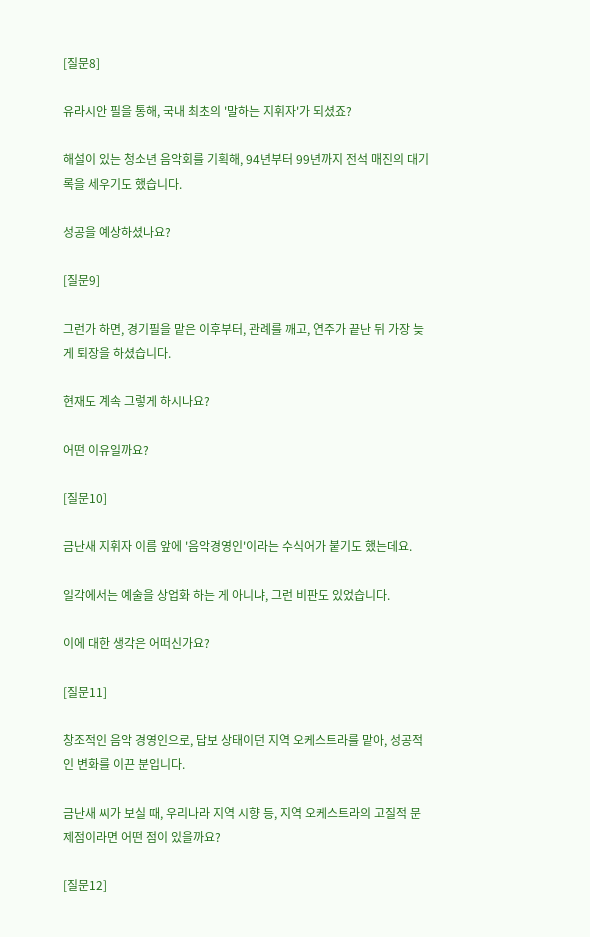[질문8]

유라시안 필을 통해, 국내 최초의 '말하는 지휘자'가 되셨죠?

해설이 있는 청소년 음악회를 기획해, 94년부터 99년까지 전석 매진의 대기록을 세우기도 했습니다.

성공을 예상하셨나요?

[질문9]

그런가 하면, 경기필을 맡은 이후부터, 관례를 깨고, 연주가 끝난 뒤 가장 늦게 퇴장을 하셨습니다.

현재도 계속 그렇게 하시나요?

어떤 이유일까요?

[질문10]

금난새 지휘자 이름 앞에 '음악경영인'이라는 수식어가 붙기도 했는데요.

일각에서는 예술을 상업화 하는 게 아니냐, 그런 비판도 있었습니다.

이에 대한 생각은 어떠신가요?

[질문11]

창조적인 음악 경영인으로, 답보 상태이던 지역 오케스트라를 맡아, 성공적인 변화를 이끈 분입니다.

금난새 씨가 보실 때, 우리나라 지역 시향 등, 지역 오케스트라의 고질적 문제점이라면 어떤 점이 있을까요?

[질문12]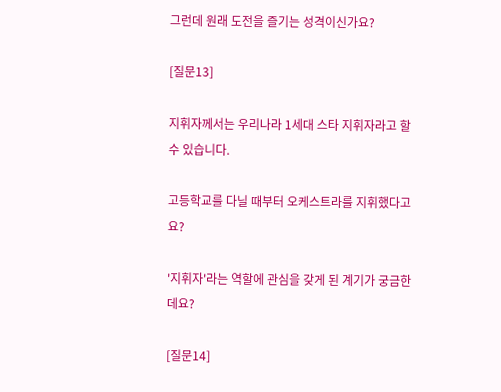그런데 원래 도전을 즐기는 성격이신가요?

[질문13]

지휘자께서는 우리나라 1세대 스타 지휘자라고 할 수 있습니다.

고등학교를 다닐 때부터 오케스트라를 지휘했다고요?

'지휘자'라는 역할에 관심을 갖게 된 계기가 궁금한데요?

[질문14]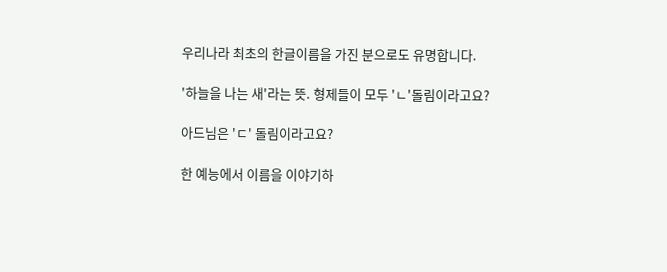우리나라 최초의 한글이름을 가진 분으로도 유명합니다.

'하늘을 나는 새'라는 뜻. 형제들이 모두 'ㄴ'돌림이라고요?

아드님은 'ㄷ' 돌림이라고요?

한 예능에서 이름을 이야기하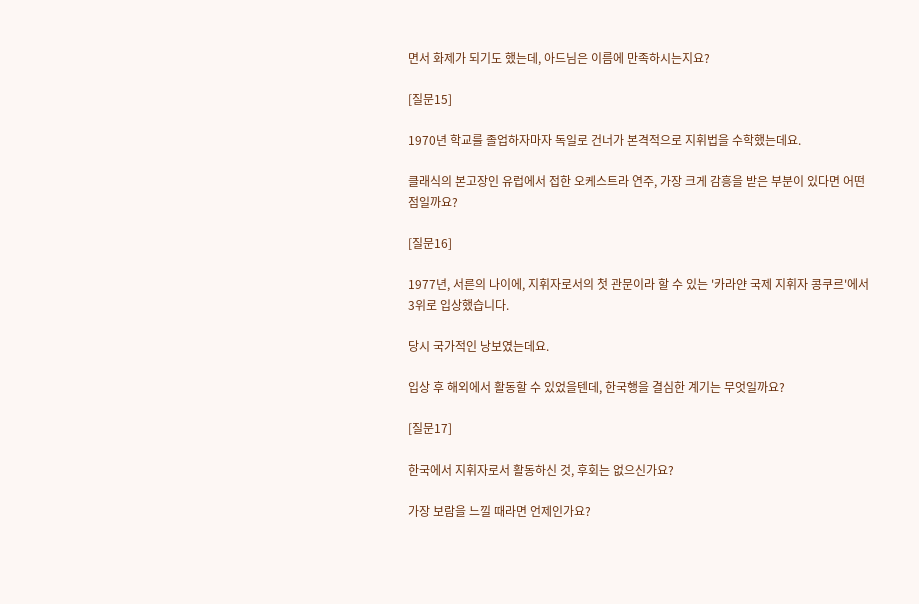면서 화제가 되기도 했는데, 아드님은 이름에 만족하시는지요?

[질문15]

1970년 학교를 졸업하자마자 독일로 건너가 본격적으로 지휘법을 수학했는데요.

클래식의 본고장인 유럽에서 접한 오케스트라 연주, 가장 크게 감흥을 받은 부분이 있다면 어떤 점일까요?

[질문16]

1977년, 서른의 나이에, 지휘자로서의 첫 관문이라 할 수 있는 '카라얀 국제 지휘자 콩쿠르'에서 3위로 입상했습니다.

당시 국가적인 낭보였는데요.

입상 후 해외에서 활동할 수 있었을텐데, 한국행을 결심한 계기는 무엇일까요?

[질문17]

한국에서 지휘자로서 활동하신 것, 후회는 없으신가요?

가장 보람을 느낄 때라면 언제인가요?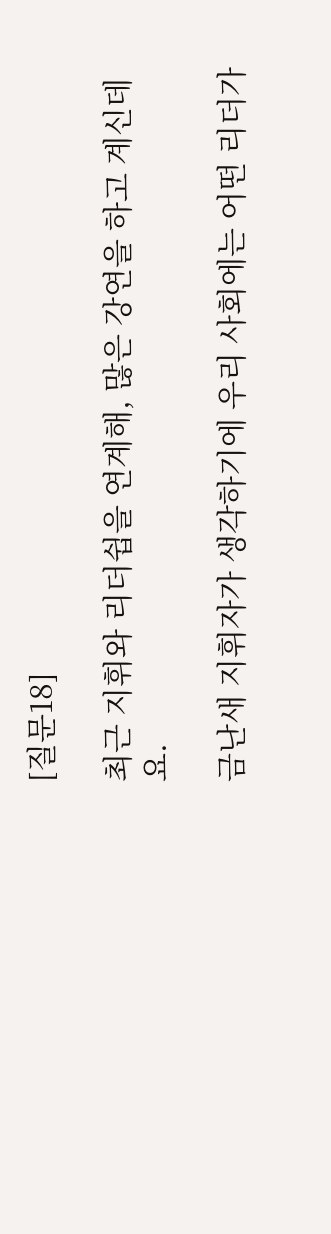[질문18]

최근 지휘와 리더쉽을 연계해, 많은 강연을 하고 계신데요.

금난새 지휘자가 생각하기에 우리 사회에는 어떤 리더가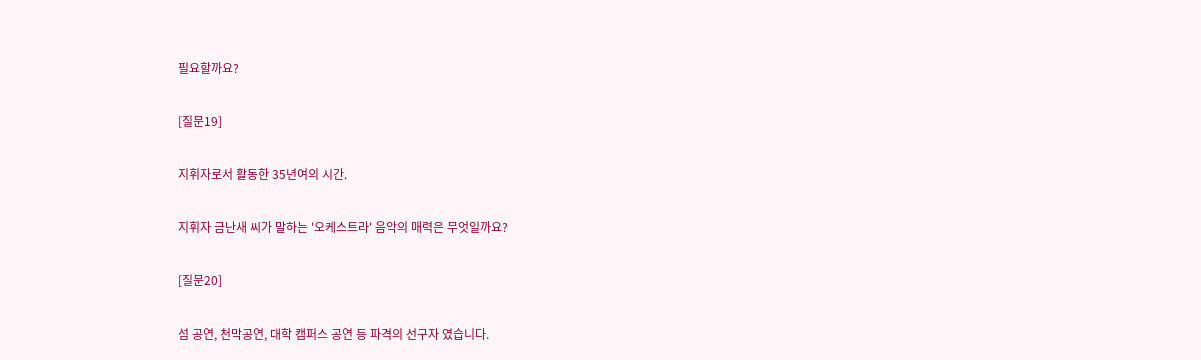필요할까요?

[질문19]

지휘자로서 활동한 35년여의 시간.

지휘자 금난새 씨가 말하는 '오케스트라' 음악의 매력은 무엇일까요?

[질문20]

섬 공연, 천막공연, 대학 캠퍼스 공연 등 파격의 선구자 였습니다.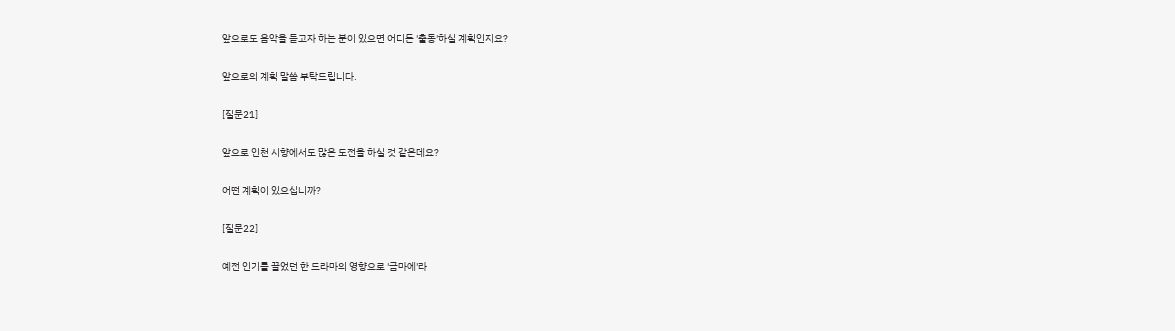앞으로도 음악을 듣고자 하는 분이 있으면 어디든 '출동'하실 계획인지요?

앞으로의 계획 말씀 부탁드립니다.

[질문21]

앞으로 인천 시향에서도 많은 도전을 하실 것 같은데요?

어떤 계획이 있으십니까?

[질문22]

예전 인기를 끌었던 한 드라마의 영향으로 '금마에'라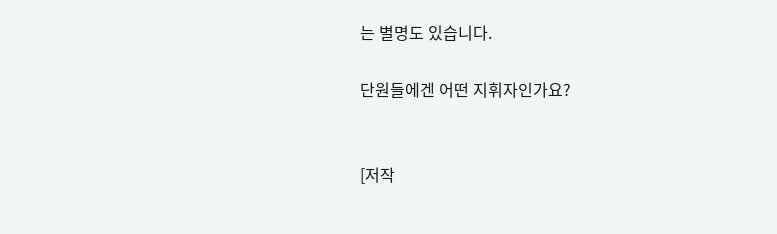는 별명도 있습니다.

단원들에겐 어떤 지휘자인가요?


[저작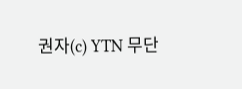권자(c) YTN 무단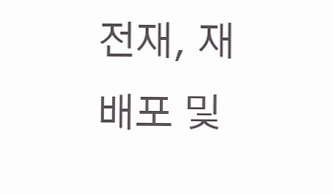전재, 재배포 및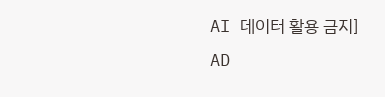AI 데이터 활용 금지]
AD